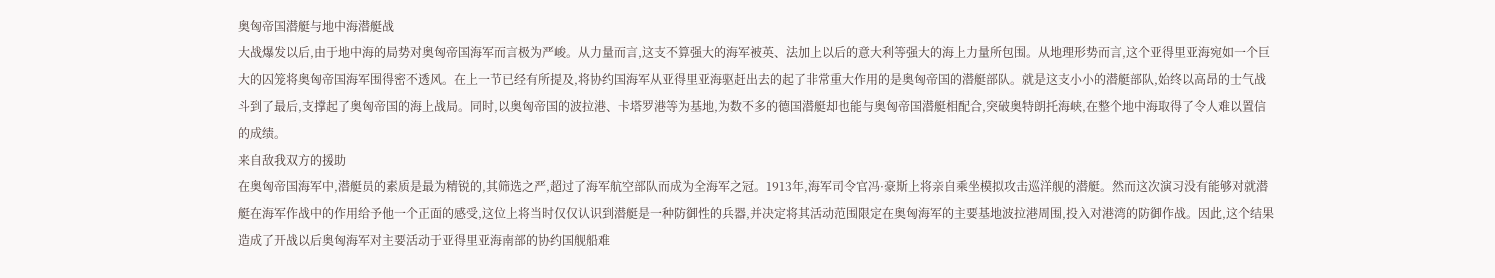奥匈帝国潜艇与地中海潜艇战
大战爆发以后,由于地中海的局势对奥匈帝国海军而言极为严峻。从力量而言,这支不算强大的海军被英、法加上以后的意大利等强大的海上力量所包围。从地理形势而言,这个亚得里亚海宛如一个巨大的囚笼将奥匈帝国海军围得密不透风。在上一节已经有所提及,将协约国海军从亚得里亚海驱赶出去的起了非常重大作用的是奥匈帝国的潜艇部队。就是这支小小的潜艇部队,始终以高昂的士气战斗到了最后,支撑起了奥匈帝国的海上战局。同时,以奥匈帝国的波拉港、卡塔罗港等为基地,为数不多的德国潜艇却也能与奥匈帝国潜艇相配合,突破奥特朗托海峡,在整个地中海取得了令人难以置信的成绩。
来自敌我双方的援助
在奥匈帝国海军中,潜艇员的素质是最为精锐的,其筛选之严,超过了海军航空部队而成为全海军之冠。1913年,海军司令官冯·豪斯上将亲自乘坐模拟攻击巡洋舰的潜艇。然而这次演习没有能够对就潜艇在海军作战中的作用给予他一个正面的感受,这位上将当时仅仅认识到潜艇是一种防御性的兵器,并决定将其活动范围限定在奥匈海军的主要基地波拉港周围,投入对港湾的防御作战。因此,这个结果造成了开战以后奥匈海军对主要活动于亚得里亚海南部的协约国舰船难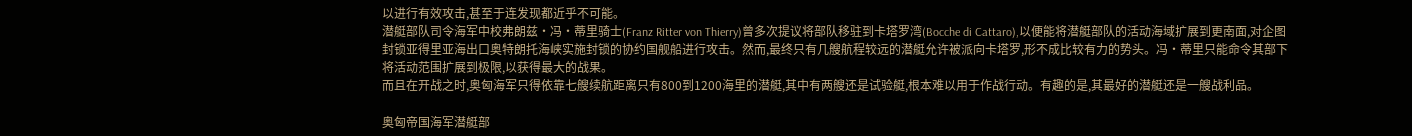以进行有效攻击,甚至于连发现都近乎不可能。
潜艇部队司令海军中校弗朗兹·冯·蒂里骑士(Franz Ritter von Thierry)曾多次提议将部队移驻到卡塔罗湾(Bocche di Cattaro),以便能将潜艇部队的活动海域扩展到更南面,对企图封锁亚得里亚海出口奥特朗托海峡实施封锁的协约国舰船进行攻击。然而,最终只有几艘航程较远的潜艇允许被派向卡塔罗,形不成比较有力的势头。冯·蒂里只能命令其部下将活动范围扩展到极限,以获得最大的战果。
而且在开战之时,奥匈海军只得依靠七艘续航距离只有800到1200海里的潜艇,其中有两艘还是试验艇,根本难以用于作战行动。有趣的是,其最好的潜艇还是一艘战利品。

奥匈帝国海军潜艇部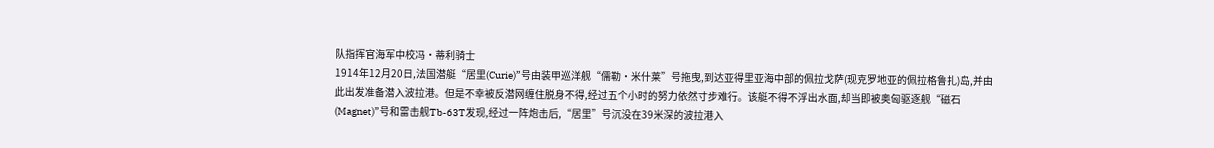队指挥官海军中校冯·蒂利骑士
1914年12月20日,法国潜艇“居里(Curie)”号由装甲巡洋舰“儒勒·米什莱”号拖曳,到达亚得里亚海中部的佩拉戈萨(现克罗地亚的佩拉格鲁扎)岛,并由此出发准备潜入波拉港。但是不幸被反潜网缠住脱身不得,经过五个小时的努力依然寸步难行。该艇不得不浮出水面,却当即被奥匈驱逐舰“磁石(Magnet)”号和雷击舰Tb-63T发现,经过一阵炮击后,“居里”号沉没在39米深的波拉港入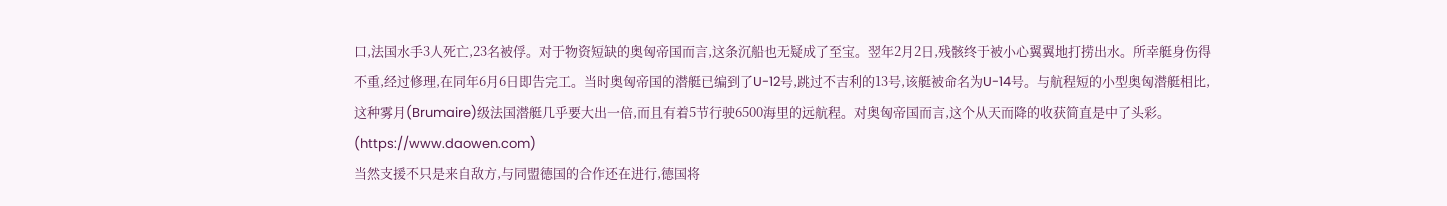口,法国水手3人死亡,23名被俘。对于物资短缺的奥匈帝国而言,这条沉船也无疑成了至宝。翌年2月2日,残骸终于被小心翼翼地打捞出水。所幸艇身伤得不重,经过修理,在同年6月6日即告完工。当时奥匈帝国的潜艇已编到了U-12号,跳过不吉利的13号,该艇被命名为U-14号。与航程短的小型奥匈潜艇相比,这种雾月(Brumaire)级法国潜艇几乎要大出一倍,而且有着5节行驶6500海里的远航程。对奥匈帝国而言,这个从天而降的收获简直是中了头彩。(https://www.daowen.com)
当然支援不只是来自敌方,与同盟德国的合作还在进行,德国将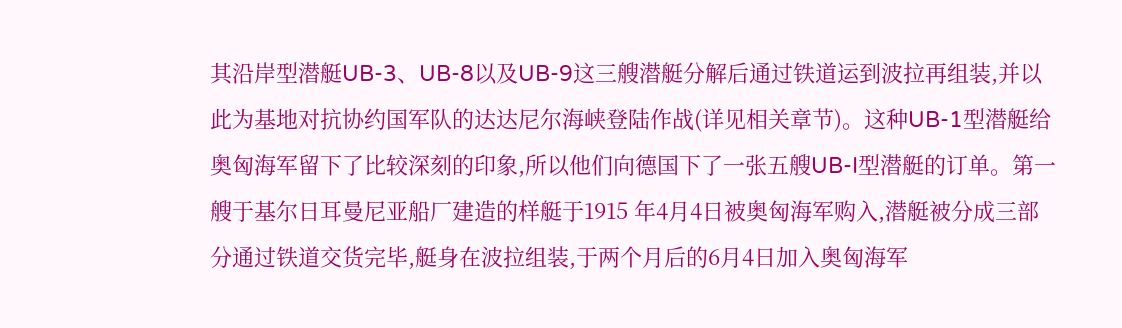其沿岸型潜艇UB-3、UB-8以及UB-9这三艘潜艇分解后通过铁道运到波拉再组装,并以此为基地对抗协约国军队的达达尼尔海峡登陆作战(详见相关章节)。这种UB-1型潜艇给奥匈海军留下了比较深刻的印象,所以他们向德国下了一张五艘UB-I型潜艇的订单。第一艘于基尔日耳曼尼亚船厂建造的样艇于1915 年4月4日被奥匈海军购入,潜艇被分成三部分通过铁道交货完毕,艇身在波拉组装,于两个月后的6月4日加入奥匈海军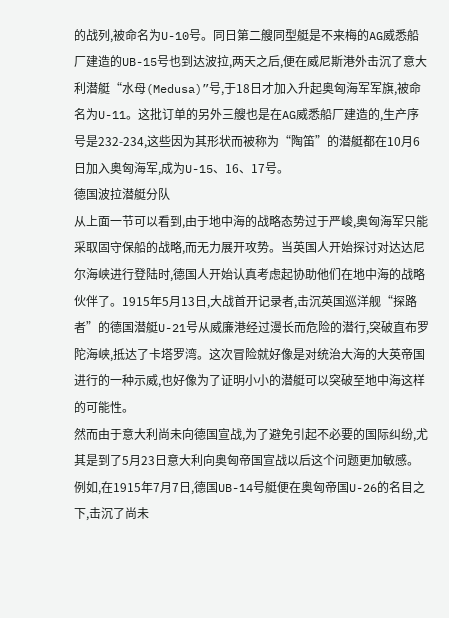的战列,被命名为U-10号。同日第二艘同型艇是不来梅的AG威悉船厂建造的UB-15号也到达波拉,两天之后,便在威尼斯港外击沉了意大利潜艇“水母(Medusa)”号,于18日才加入升起奥匈海军军旗,被命名为U-11。这批订单的另外三艘也是在AG威悉船厂建造的,生产序号是232-234,这些因为其形状而被称为“陶笛”的潜艇都在10月6日加入奥匈海军,成为U-15、16、17号。
德国波拉潜艇分队
从上面一节可以看到,由于地中海的战略态势过于严峻,奥匈海军只能采取固守保船的战略,而无力展开攻势。当英国人开始探讨对达达尼尔海峡进行登陆时,德国人开始认真考虑起协助他们在地中海的战略伙伴了。1915年5月13日,大战首开记录者,击沉英国巡洋舰“探路者”的德国潜艇U-21号从威廉港经过漫长而危险的潜行,突破直布罗陀海峡,抵达了卡塔罗湾。这次冒险就好像是对统治大海的大英帝国进行的一种示威,也好像为了证明小小的潜艇可以突破至地中海这样的可能性。
然而由于意大利尚未向德国宣战,为了避免引起不必要的国际纠纷,尤其是到了5月23日意大利向奥匈帝国宣战以后这个问题更加敏感。例如,在1915年7月7日,德国UB-14号艇便在奥匈帝国U-26的名目之下,击沉了尚未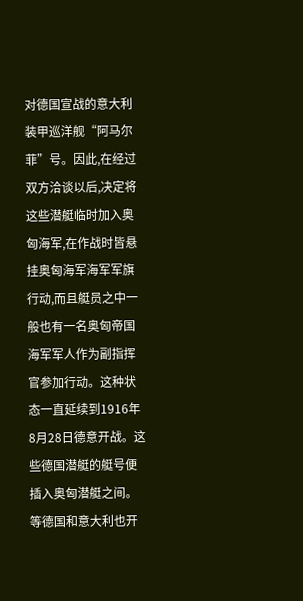对德国宣战的意大利装甲巡洋舰“阿马尔菲”号。因此,在经过双方洽谈以后,决定将这些潜艇临时加入奥匈海军,在作战时皆悬挂奥匈海军海军军旗行动,而且艇员之中一般也有一名奥匈帝国海军军人作为副指挥官参加行动。这种状态一直延续到1916年8月28日德意开战。这些德国潜艇的艇号便插入奥匈潜艇之间。
等德国和意大利也开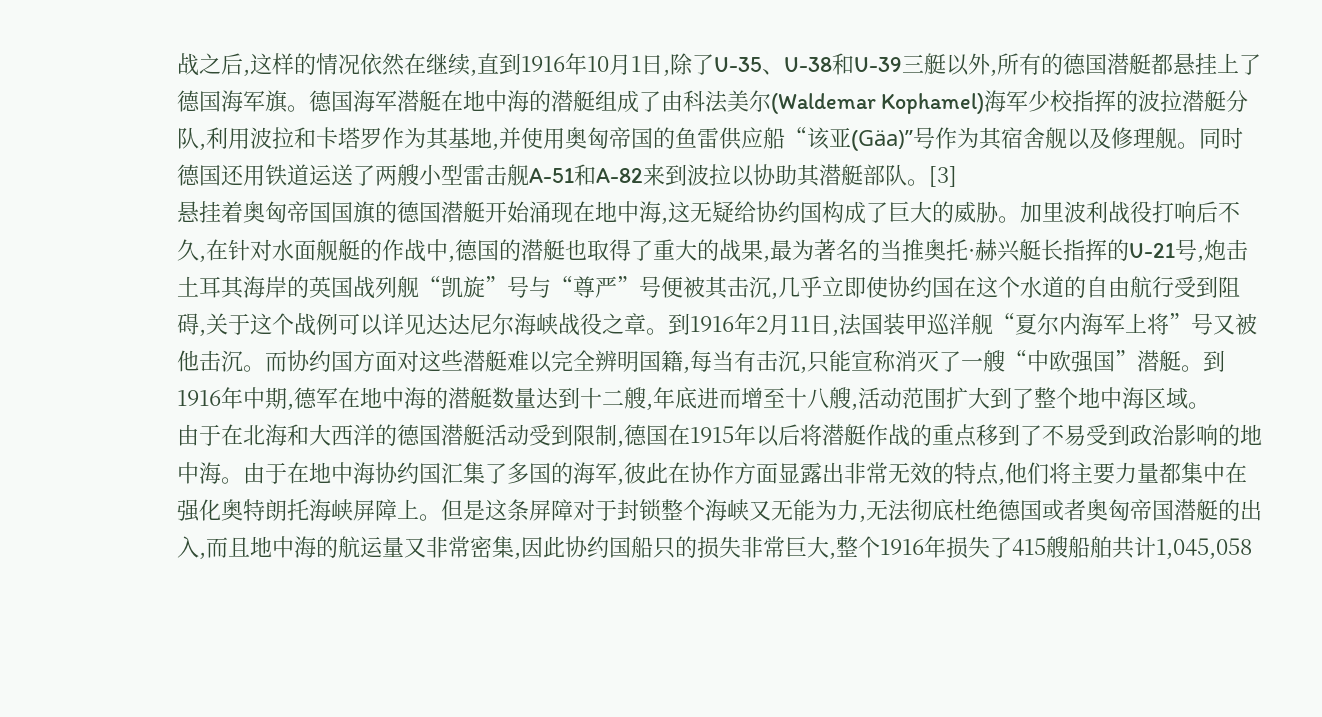战之后,这样的情况依然在继续,直到1916年10月1日,除了U-35、U-38和U-39三艇以外,所有的德国潜艇都悬挂上了德国海军旗。德国海军潜艇在地中海的潜艇组成了由科法美尔(Waldemar Kophamel)海军少校指挥的波拉潜艇分队,利用波拉和卡塔罗作为其基地,并使用奥匈帝国的鱼雷供应船“该亚(Gäa)”号作为其宿舍舰以及修理舰。同时德国还用铁道运送了两艘小型雷击舰A-51和A-82来到波拉以协助其潜艇部队。[3]
悬挂着奥匈帝国国旗的德国潜艇开始涌现在地中海,这无疑给协约国构成了巨大的威胁。加里波利战役打响后不久,在针对水面舰艇的作战中,德国的潜艇也取得了重大的战果,最为著名的当推奥托·赫兴艇长指挥的U-21号,炮击土耳其海岸的英国战列舰“凯旋”号与“尊严”号便被其击沉,几乎立即使协约国在这个水道的自由航行受到阻碍,关于这个战例可以详见达达尼尔海峡战役之章。到1916年2月11日,法国装甲巡洋舰“夏尔内海军上将”号又被他击沉。而协约国方面对这些潜艇难以完全辨明国籍,每当有击沉,只能宣称消灭了一艘“中欧强国”潜艇。到1916年中期,德军在地中海的潜艇数量达到十二艘,年底进而增至十八艘,活动范围扩大到了整个地中海区域。
由于在北海和大西洋的德国潜艇活动受到限制,德国在1915年以后将潜艇作战的重点移到了不易受到政治影响的地中海。由于在地中海协约国汇集了多国的海军,彼此在协作方面显露出非常无效的特点,他们将主要力量都集中在强化奥特朗托海峡屏障上。但是这条屏障对于封锁整个海峡又无能为力,无法彻底杜绝德国或者奥匈帝国潜艇的出入,而且地中海的航运量又非常密集,因此协约国船只的损失非常巨大,整个1916年损失了415艘船舶共计1,045,058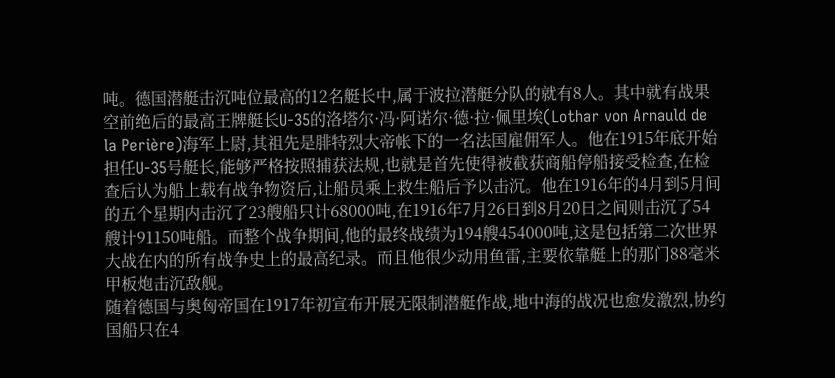吨。德国潜艇击沉吨位最高的12名艇长中,属于波拉潜艇分队的就有8人。其中就有战果空前绝后的最高王牌艇长U-35的洛塔尔·冯·阿诺尔·德·拉·佩里埃(Lothar von Arnauld de la Perière)海军上尉,其祖先是腓特烈大帝帐下的一名法国雇佣军人。他在1915年底开始担任U-35号艇长,能够严格按照捕获法规,也就是首先使得被截获商船停船接受检查,在检查后认为船上载有战争物资后,让船员乘上救生船后予以击沉。他在1916年的4月到5月间的五个星期内击沉了23艘船只计68000吨,在1916年7月26日到8月20日之间则击沉了54艘计91150吨船。而整个战争期间,他的最终战绩为194艘454000吨,这是包括第二次世界大战在内的所有战争史上的最高纪录。而且他很少动用鱼雷,主要依靠艇上的那门88毫米甲板炮击沉敌舰。
随着德国与奥匈帝国在1917年初宣布开展无限制潜艇作战,地中海的战况也愈发激烈,协约国船只在4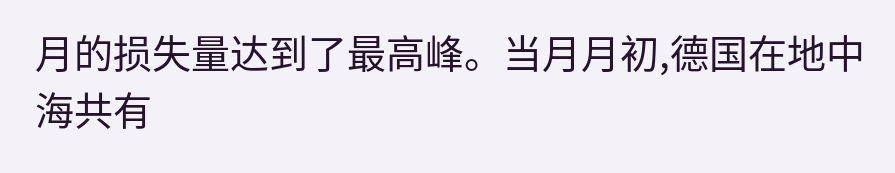月的损失量达到了最高峰。当月月初,德国在地中海共有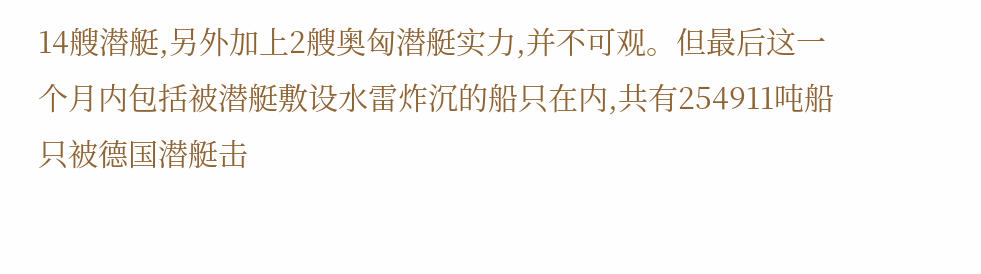14艘潜艇,另外加上2艘奥匈潜艇实力,并不可观。但最后这一个月内包括被潜艇敷设水雷炸沉的船只在内,共有254911吨船只被德国潜艇击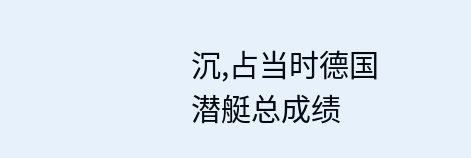沉,占当时德国潜艇总成绩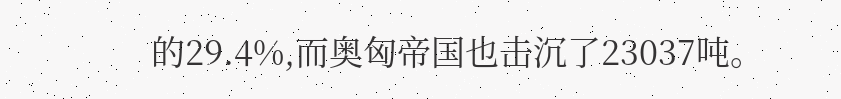的29.4%,而奥匈帝国也击沉了23037吨。